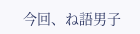今回、ね語男子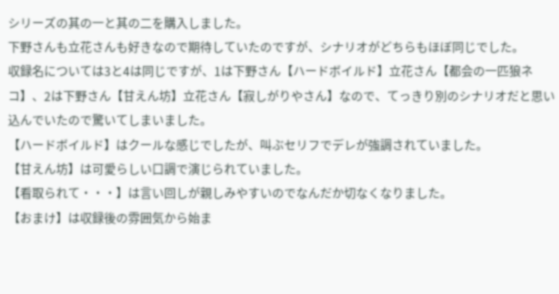シリーズの其の一と其の二を購入しました。
下野さんも立花さんも好きなので期待していたのですが、シナリオがどちらもほぼ同じでした。
収録名については3と4は同じですが、1は下野さん【ハードボイルド】立花さん【都会の一匹狼ネコ】、2は下野さん【甘えん坊】立花さん【寂しがりやさん】なので、てっきり別のシナリオだと思い込んでいたので驚いてしまいました。
【ハードボイルド】はクールな感じでしたが、叫ぶセリフでデレが強調されていました。
【甘えん坊】は可愛らしい口調で演じられていました。
【看取られて・・・】は言い回しが親しみやすいのでなんだか切なくなりました。
【おまけ】は収録後の雰囲気から始ま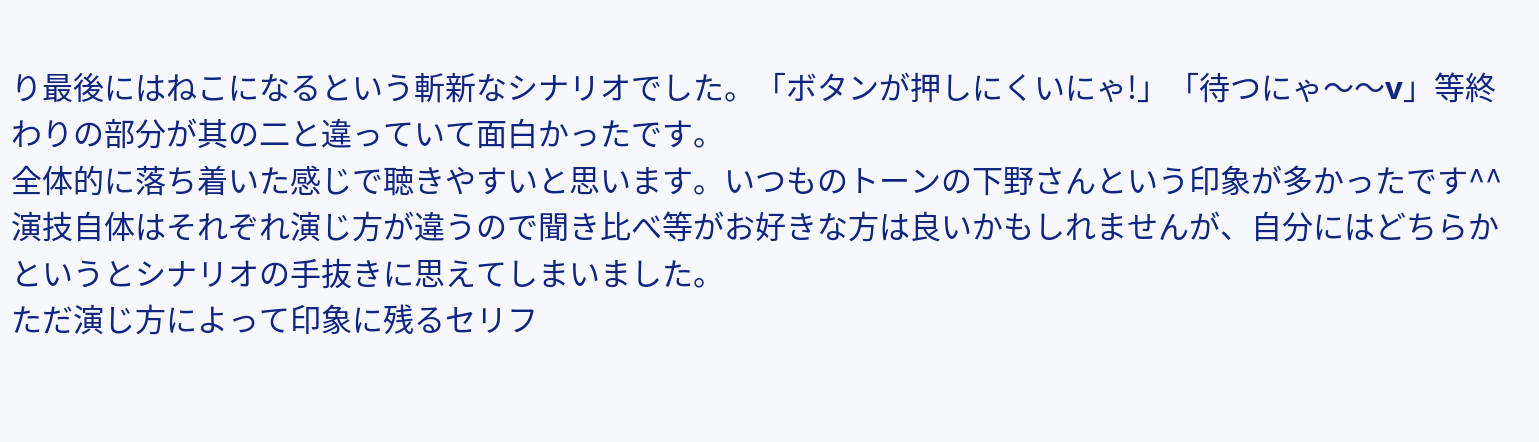り最後にはねこになるという斬新なシナリオでした。「ボタンが押しにくいにゃ!」「待つにゃ〜〜v」等終わりの部分が其の二と違っていて面白かったです。
全体的に落ち着いた感じで聴きやすいと思います。いつものトーンの下野さんという印象が多かったです^^
演技自体はそれぞれ演じ方が違うので聞き比べ等がお好きな方は良いかもしれませんが、自分にはどちらかというとシナリオの手抜きに思えてしまいました。
ただ演じ方によって印象に残るセリフ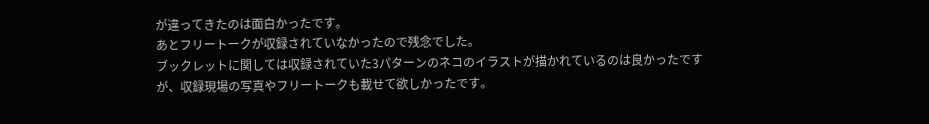が違ってきたのは面白かったです。
あとフリートークが収録されていなかったので残念でした。
ブックレットに関しては収録されていた3パターンのネコのイラストが描かれているのは良かったですが、収録現場の写真やフリートークも載せて欲しかったです。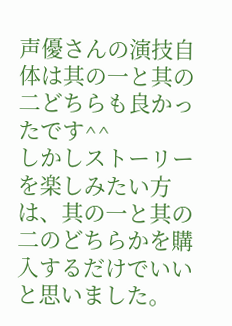声優さんの演技自体は其の一と其の二どちらも良かったです^^
しかしストーリーを楽しみたい方は、其の一と其の二のどちらかを購入するだけでいいと思いました。